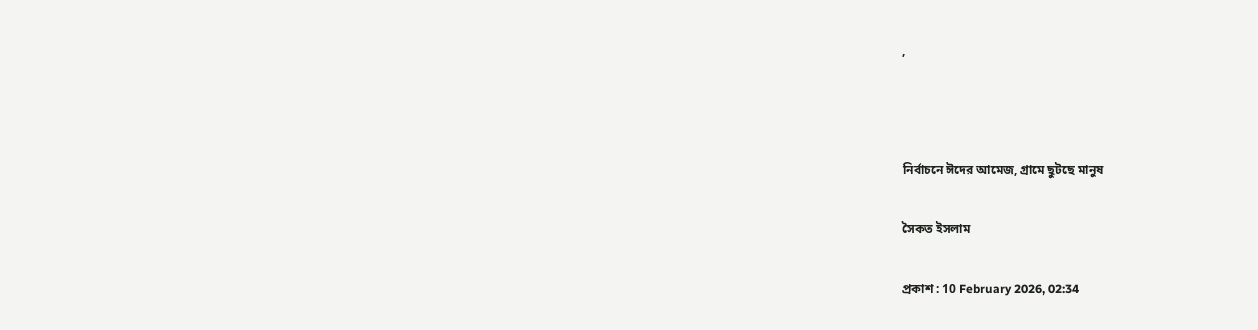,



নির্বাচনে ঈদের আমেজ, গ্রামে ছুটছে মানুষ

সৈকত ইসলাম

প্রকাশ : 10 February 2026, 02:34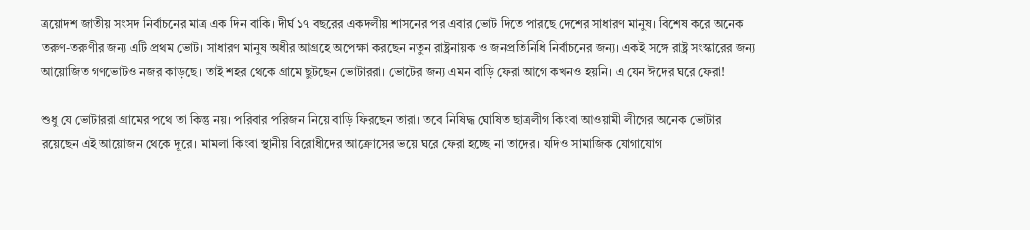ত্রয়োদশ জাতীয় সংসদ নির্বাচনের মাত্র এক দিন বাকি। দীর্ঘ ১৭ বছরের একদলীয় শাসনের পর এবার ভোট দিতে পারছে দেশের সাধারণ মানুষ। বিশেষ করে অনেক তরুণ-তরুণীর জন্য এটি প্রথম ভোট। সাধারণ মানুষ অধীর আগ্রহে অপেক্ষা করছেন নতুন রাষ্ট্রনায়ক ও জনপ্রতিনিধি নির্বাচনের জন্য। একই সঙ্গে রাষ্ট্র সংস্কারের জন্য আয়োজিত গণভোটও নজর কাড়ছে। তাই শহর থেকে গ্রামে ছুটছেন ভোটাররা। ভোটের জন্য এমন বাড়ি ফেরা আগে কখনও হয়নি। এ যেন ঈদের ঘরে ফেরা!

শুধু যে ভোটাররা গ্রামের পথে তা কিন্তু নয়। পরিবার পরিজন নিয়ে বাড়ি ফিরছেন তারা। তবে নিষিদ্ধ ঘোষিত ছাত্রলীগ কিংবা আওয়ামী লীগের অনেক ভোটার রয়েছেন এই আয়োজন থেকে দূরে। মামলা কিংবা স্থানীয় বিরোধীদের আক্রোসের ভয়ে ঘরে ফেরা হচ্ছে না তাদের। যদিও সামাজিক যোগাযোগ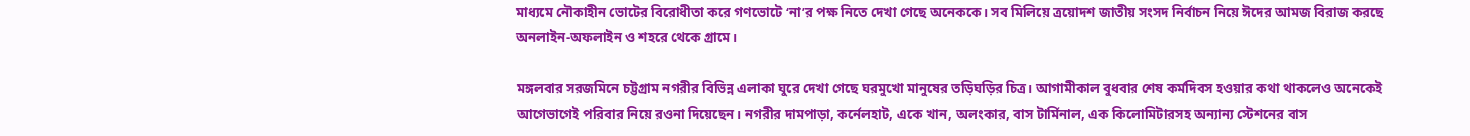মাধ্যমে নৌকাহীন ভোটের বিরোধীতা করে গণভোটে ‘না’র পক্ষ নিতে দেখা গেছে অনেককে। সব মিলিয়ে ত্রয়োদশ জাতীয় সংসদ নির্বাচন নিয়ে ঈদের আমজ বিরাজ করছে অনলাইন-অফলাইন ও শহরে থেকে গ্রামে।

মঙ্গলবার সরজমিনে চট্টগ্রাম নগরীর বিভিন্ন এলাকা ঘুরে দেখা গেছে ঘরমুখো মানুষের তড়িঘড়ির চিত্র। আগামীকাল বুধবার শেষ কর্মদিবস হওয়ার কথা থাকলেও অনেকেই আগেভাগেই পরিবার নিয়ে রওনা দিয়েছেন। নগরীর দামপাড়া, কর্নেলহাট, একে খান, অলংকার, বাস টার্মিনাল, এক কিলোমিটারসহ অন্যান্য স্টেশনের বাস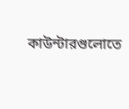কাউন্টারগুলোতে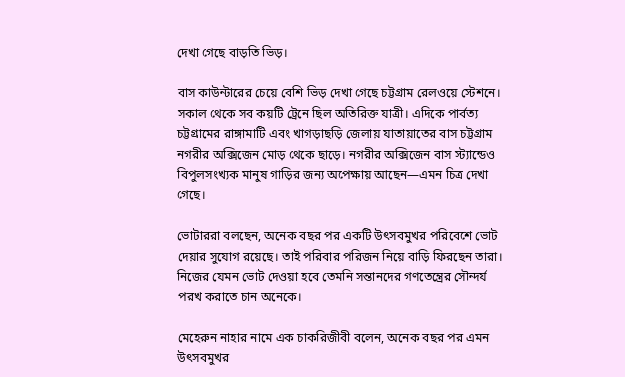দেখা গেছে বাড়তি ভিড়।

বাস কাউন্টারের চেয়ে বেশি ভিড় দেখা গেছে চট্টগ্রাম রেলওয়ে স্টেশনে। সকাল থেকে সব কয়টি ট্রেনে ছিল অতিরিক্ত যাত্রী। এদিকে পার্বত্য চট্টগ্রামের রাঙ্গামাটি এবং খাগড়াছড়ি জেলায় যাতায়াতের বাস চট্টগ্রাম নগরীর অক্সিজেন মোড় থেকে ছাড়ে। নগরীর অক্সিজেন বাস স্ট্যান্ডেও বিপুলসংখ্যক মানুষ গাড়ির জন্য অপেক্ষায় আছেন—এমন চিত্র দেখা গেছে।

ভোটাররা বলছেন, অনেক বছর পর একটি উৎসবমুখর পরিবেশে ভোট দেয়ার সুযোগ রয়েছে। তাই পরিবার পরিজন নিয়ে বাড়ি ফিরছেন তারা। নিজের যেমন ভোট দেওয়া হবে তেমনি সন্তানদের গণতেন্ত্রের সৌন্দর্য পরখ করাতে চান অনেকে।

মেহেরুন নাহার নামে এক চাকরিজীবী বলেন, অনেক বছর পর এমন উৎসবমুখর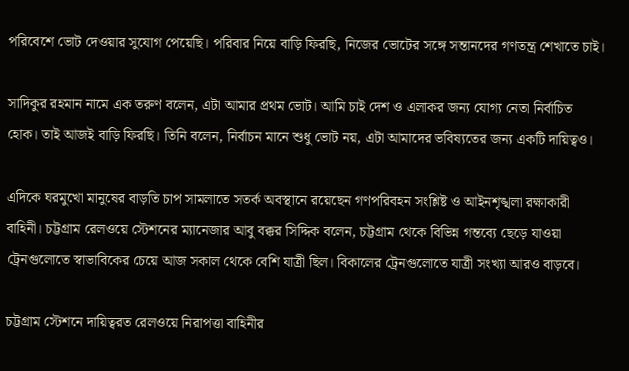পরিবেশে ভোট দেওয়ার সুযোগ পেয়েছি। পরিবার নিয়ে বাড়ি ফিরছি, নিজের ভোটের সঙ্গে সন্তানদের গণতন্ত্র শেখাতে চাই।

সাদিকুর রহমান নামে এক তরুণ বলেন, এটা আমার প্রথম ভোট। আমি চাই দেশ ও এলাকর জন্য যোগ্য নেতা নির্বাচিত হোক। তাই আজই বাড়ি ফিরছি। তিনি বলেন, নির্বাচন মানে শুধু ভোট নয়, এটা আমাদের ভবিষ্যতের জন্য একটি দায়িত্বও।

এদিকে ঘরমুখো মানুষের বাড়তি চাপ সামলাতে সতর্ক অবস্থানে রয়েছেন গণপরিবহন সংশ্লিষ্ট ও আইনশৃঙ্খলা রক্ষাকারী বাহিনী। চট্টগ্রাম রেলওয়ে স্টেশনের ম্যানেজার আবু বক্কর সিদ্দিক বলেন, চট্টগ্রাম থেকে বিভিন্ন গন্তব্যে ছেড়ে যাওয়া ট্রেনগুলোতে স্বাভাবিকের চেয়ে আজ সকাল থেকে বেশি যাত্রী ছিল। বিকালের ট্রেনগুলোতে যাত্রী সংখ্যা আরও বাড়বে।

চট্টগ্রাম স্টেশনে দায়িত্বরত রেলওয়ে নিরাপত্তা বাহিনীর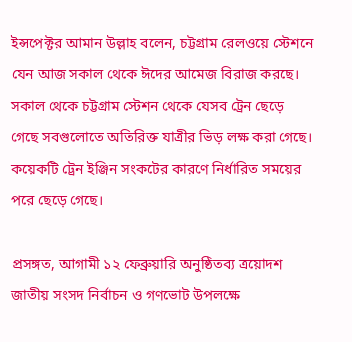ইন্সপেক্টর আমান উল্লাহ বলেন, চট্টগ্রাম রেলওয়ে স্টেশনে যেন আজ সকাল থেকে ঈদের আমেজ বিরাজ করছে। সকাল থেকে চট্টগ্রাম স্টেশন থেকে যেসব ট্রেন ছেড়ে গেছে সবগুলোতে অতিরিক্ত যাত্রীর ভিড় লক্ষ করা গেছে। কয়েকটি ট্রেন ইঞ্জিন সংকটের কারণে নির্ধারিত সময়ের পরে ছেড়ে গেছে।

প্রসঙ্গত, আগামী ১২ ফেব্রুয়ারি অনুষ্ঠিতব্য ত্রয়োদশ জাতীয় সংসদ নির্বাচন ও গণভোট উপলক্ষে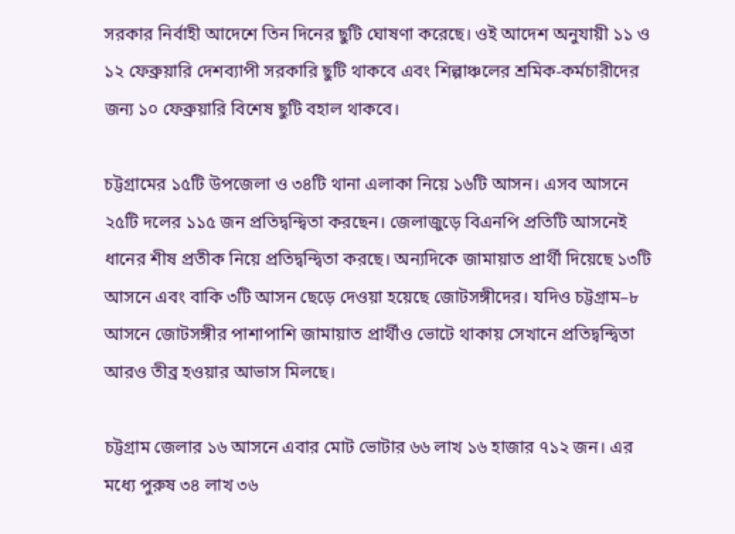সরকার নির্বাহী আদেশে তিন দিনের ছুটি ঘোষণা করেছে। ওই আদেশ অনুযায়ী ১১ ও ১২ ফেব্রুয়ারি দেশব্যাপী সরকারি ছুটি থাকবে এবং শিল্পাঞ্চলের শ্রমিক-কর্মচারীদের জন্য ১০ ফেব্রুয়ারি বিশেষ ছুটি বহাল থাকবে।

চট্টগ্রামের ১৫টি উপজেলা ও ৩৪টি থানা এলাকা নিয়ে ১৬টি আসন। এসব আসনে ২৫টি দলের ১১৫ জন প্রতিদ্বন্দ্বিতা করছেন। জেলাজুড়ে বিএনপি প্রতিটি আসনেই ধানের শীষ প্রতীক নিয়ে প্রতিদ্বন্দ্বিতা করছে। অন্যদিকে জামায়াত প্রার্থী দিয়েছে ১৩টি আসনে এবং বাকি ৩টি আসন ছেড়ে দেওয়া হয়েছে জোটসঙ্গীদের। যদিও চট্টগ্রাম–৮ আসনে জোটসঙ্গীর পাশাপাশি জামায়াত প্রার্থীও ভোটে থাকায় সেখানে প্রতিদ্বন্দ্বিতা আরও তীব্র হওয়ার আভাস মিলছে।

চট্টগ্রাম জেলার ১৬ আসনে এবার মোট ভোটার ৬৬ লাখ ১৬ হাজার ৭১২ জন। এর মধ্যে পুরুষ ৩৪ লাখ ৩৬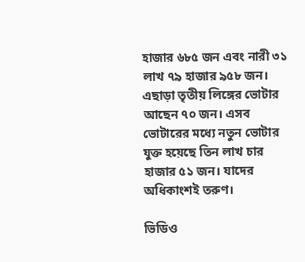হাজার ৬৮৫ জন এবং নারী ৩১ লাখ ৭৯ হাজার ৯৫৮ জন। এছাড়া তৃতীয় লিঙ্গের ভোটার আছেন ৭০ জন। এসব ভোটারের মধ্যে নতুন ভোটার যুক্ত হয়েছে তিন লাখ চার হাজার ৫১ জন। যাদের অধিকাংশই তরুণ।

ভিডিও